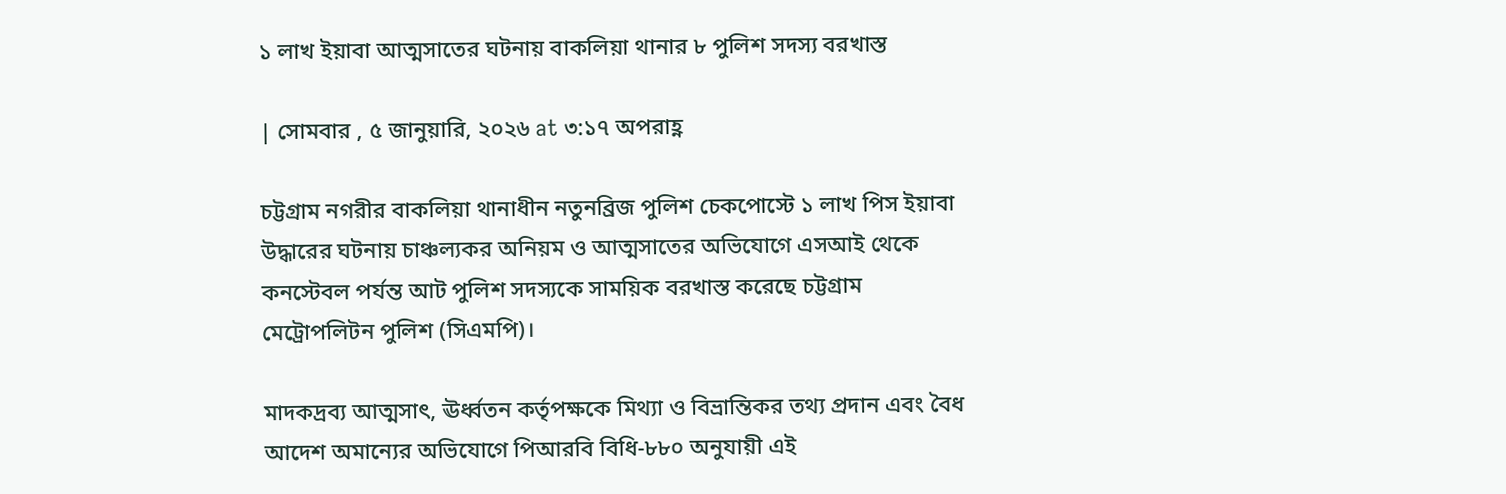১ লাখ ইয়াবা আত্মসাতের ঘটনায় বাকলিয়া থানার ৮ পুলিশ সদস্য বরখাস্ত

| সোমবার , ৫ জানুয়ারি, ২০২৬ at ৩:১৭ অপরাহ্ণ

চট্টগ্রাম নগরীর বাকলিয়া থানাধীন নতুনব্রিজ পুলিশ চেকপোস্টে ১ লাখ পিস ইয়াবা উদ্ধারের ঘটনায় চাঞ্চল্যকর অনিয়ম ও আত্মসাতের অভিযোগে এসআই থেকে কনস্টেবল পর্যন্ত আট পুলিশ সদস্যকে সাময়িক বরখাস্ত করেছে চট্টগ্রাম মেট্রোপলিটন পুলিশ (সিএমপি)।

মাদকদ্রব্য আত্মসাৎ, ঊর্ধ্বতন কর্তৃপক্ষকে মিথ্যা ও বিভ্রান্তিকর তথ্য প্রদান এবং বৈধ আদেশ অমান্যের অভিযোগে পিআরবি বিধি-৮৮০ অনুযায়ী এই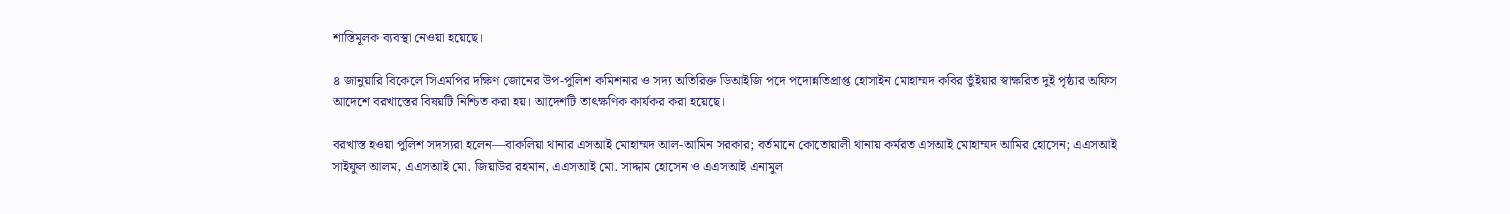শাস্তিমূলক ব্যবস্থা নেওয়া হয়েছে।

৪ জানুয়ারি বিকেলে সিএমপির দক্ষিণ জোনের উপ-পুলিশ কমিশনার ও সদ্য অতিরিক্ত ডিআইজি পদে পদোন্নতিপ্রাপ্ত হোসাইন মোহাম্মদ কবির ভুঁইয়ার স্বাক্ষরিত দুই পৃষ্ঠার অফিস আদেশে বরখাস্তের বিষয়টি নিশ্চিত করা হয়। আদেশটি তাৎক্ষণিক কার্যকর করা হয়েছে।

বরখাস্ত হওয়া পুলিশ সদস্যরা হলেন—বাকলিয়া থানার এসআই মোহাম্মদ আল-আমিন সরকার; বর্তমানে কোতোয়ালী থানায় কর্মরত এসআই মোহাম্মদ আমির হোসেন; এএসআই সাইফুল আলম, এএসআই মো. জিয়াউর রহমান, এএসআই মো. সাদ্দাম হোসেন ও এএসআই এনামুল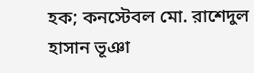হক; কনস্টেবল মো. রাশেদুল হাসান ভূঞা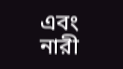এবং নারী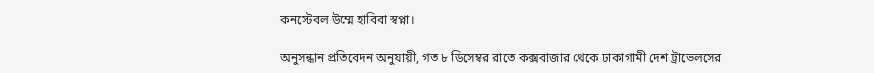কনস্টেবল উম্মে হাবিবা স্বপ্না।

অনুসন্ধান প্রতিবেদন অনুযায়ী, গত ৮ ডিসেম্বর রাতে কক্সবাজার থেকে ঢাকাগামী দেশ ট্রাভেলসের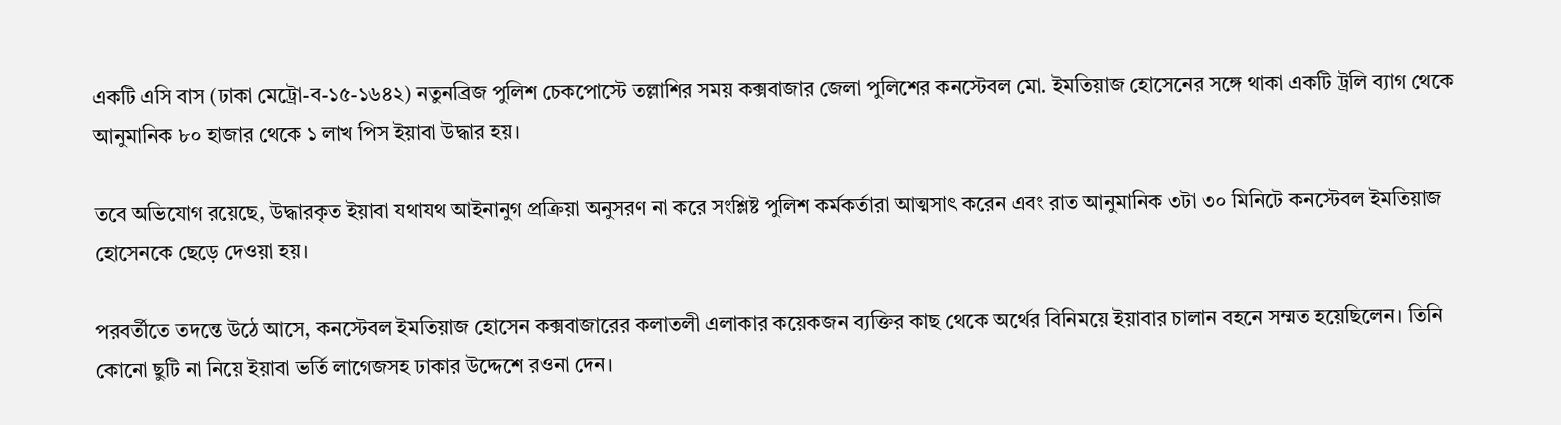একটি এসি বাস (ঢাকা মেট্রো-ব-১৫-১৬৪২) নতুনব্রিজ পুলিশ চেকপোস্টে তল্লাশির সময় কক্সবাজার জেলা পুলিশের কনস্টেবল মো. ইমতিয়াজ হোসেনের সঙ্গে থাকা একটি ট্রলি ব্যাগ থেকে আনুমানিক ৮০ হাজার থেকে ১ লাখ পিস ইয়াবা উদ্ধার হয়।

তবে অভিযোগ রয়েছে, উদ্ধারকৃত ইয়াবা যথাযথ আইনানুগ প্রক্রিয়া অনুসরণ না করে সংশ্লিষ্ট পুলিশ কর্মকর্তারা আত্মসাৎ করেন এবং রাত আনুমানিক ৩টা ৩০ মিনিটে কনস্টেবল ইমতিয়াজ হোসেনকে ছেড়ে দেওয়া হয়।

পরবর্তীতে তদন্তে উঠে আসে, কনস্টেবল ইমতিয়াজ হোসেন কক্সবাজারের কলাতলী এলাকার কয়েকজন ব্যক্তির কাছ থেকে অর্থের বিনিময়ে ইয়াবার চালান বহনে সম্মত হয়েছিলেন। তিনি কোনো ছুটি না নিয়ে ইয়াবা ভর্তি লাগেজসহ ঢাকার উদ্দেশে রওনা দেন।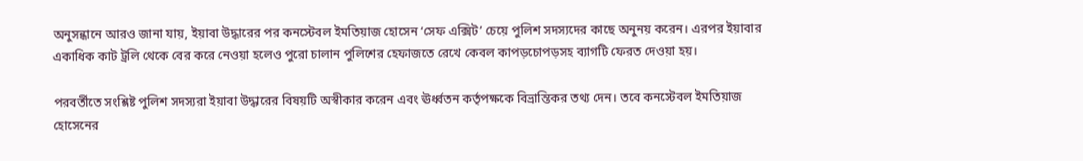অনুসন্ধানে আরও জানা যায়, ইয়াবা উদ্ধারের পর কনস্টেবল ইমতিয়াজ হোসেন ‘সেফ এক্সিট’ চেয়ে পুলিশ সদস্যদের কাছে অনুনয় করেন। এরপর ইয়াবার একাধিক কাট ট্রলি থেকে বের করে নেওয়া হলেও পুরো চালান পুলিশের হেফাজতে রেখে কেবল কাপড়চোপড়সহ ব্যাগটি ফেরত দেওয়া হয়।

পরবর্তীতে সংশ্লিষ্ট পুলিশ সদস্যরা ইয়াবা উদ্ধারের বিষয়টি অস্বীকার করেন এবং ঊর্ধ্বতন কর্তৃপক্ষকে বিভ্রান্তিকর তথ্য দেন। তবে কনস্টেবল ইমতিয়াজ হোসেনের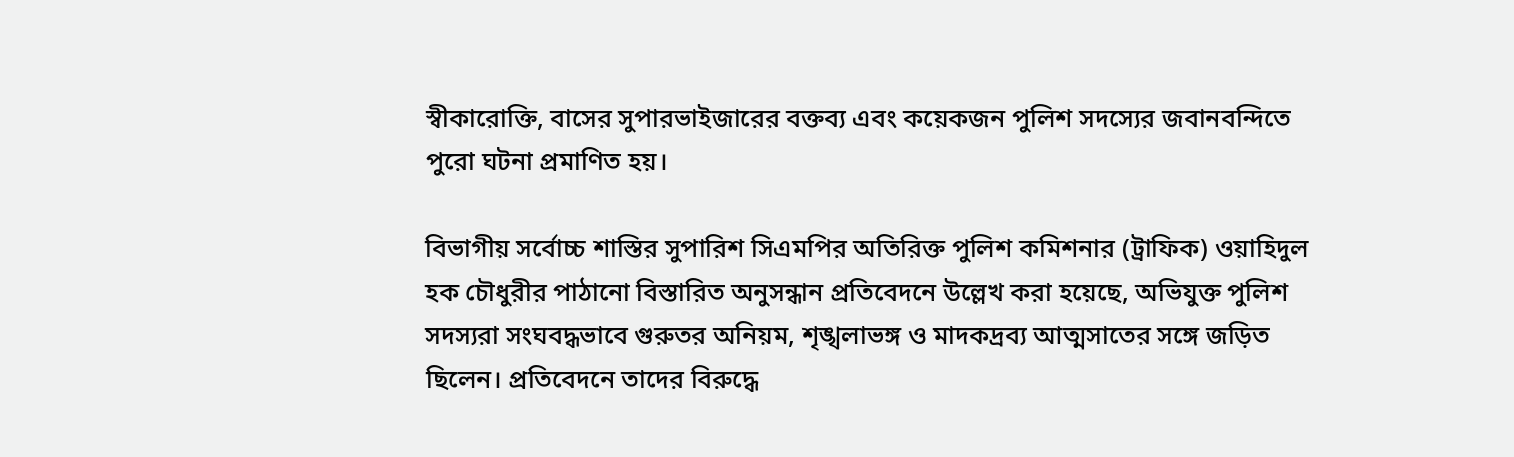স্বীকারোক্তি, বাসের সুপারভাইজারের বক্তব্য এবং কয়েকজন পুলিশ সদস্যের জবানবন্দিতে পুরো ঘটনা প্রমাণিত হয়।

বিভাগীয় সর্বোচ্চ শাস্তির সুপারিশ সিএমপির অতিরিক্ত পুলিশ কমিশনার (ট্রাফিক) ওয়াহিদুল হক চৌধুরীর পাঠানো বিস্তারিত অনুসন্ধান প্রতিবেদনে উল্লেখ করা হয়েছে, অভিযুক্ত পুলিশ সদস্যরা সংঘবদ্ধভাবে গুরুতর অনিয়ম, শৃঙ্খলাভঙ্গ ও মাদকদ্রব্য আত্মসাতের সঙ্গে জড়িত ছিলেন। প্রতিবেদনে তাদের বিরুদ্ধে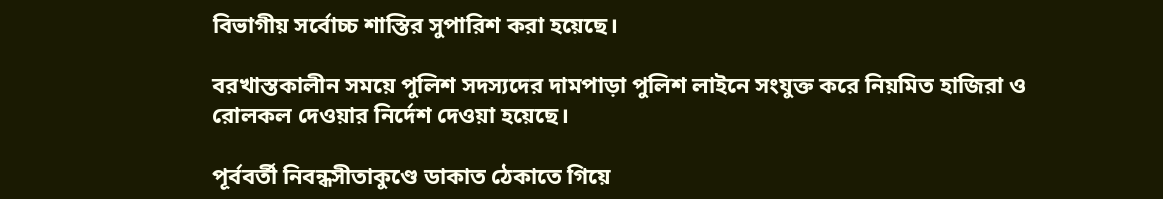বিভাগীয় সর্বোচ্চ শাস্তির সুপারিশ করা হয়েছে।

বরখাস্তকালীন সময়ে পুলিশ সদস্যদের দামপাড়া পুলিশ লাইনে সংযুক্ত করে নিয়মিত হাজিরা ও রোলকল দেওয়ার নির্দেশ দেওয়া হয়েছে।

পূর্ববর্তী নিবন্ধসীতাকুণ্ডে ডাকাত ঠেকাতে গিয়ে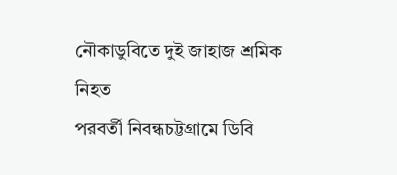নৌকাডুবিতে দুই জাহাজ শ্রমিক নিহত
পরবর্তী নিবন্ধচট্টগ্রামে ডিবি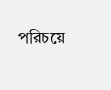পরিচয়ে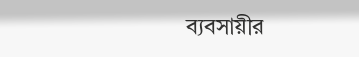ব্যবসায়ীর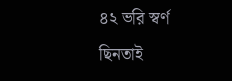৪২ ভরি স্বর্ণ ছিনতাই